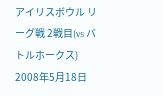アイリスボウル リーグ戦 2戦目(vs バトルホークス)
2008年5月18日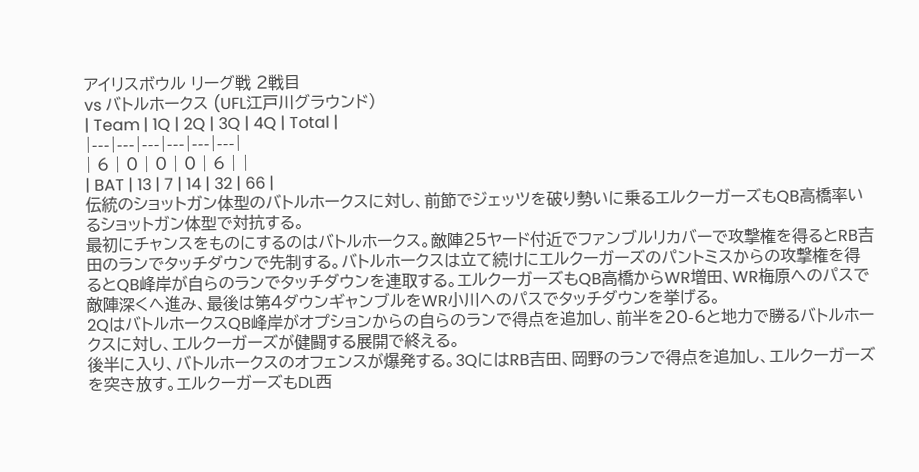アイリスボウル リーグ戦 2戦目
vs バトルホークス (UFL江戸川グラウンド)
| Team | 1Q | 2Q | 3Q | 4Q | Total |
|---|---|---|---|---|---|
| 6 | 0 | 0 | 0 | 6 | |
| BAT | 13 | 7 | 14 | 32 | 66 |
伝統のショットガン体型のバトルホークスに対し、前節でジェッツを破り勢いに乗るエルクーガーズもQB高橋率いるショットガン体型で対抗する。
最初にチャンスをものにするのはバトルホークス。敵陣25ヤード付近でファンブルリカバーで攻撃権を得るとRB吉田のランでタッチダウンで先制する。バトルホークスは立て続けにエルクーガーズのパントミスからの攻撃権を得るとQB峰岸が自らのランでタッチダウンを連取する。エルクーガーズもQB高橋からWR増田、WR梅原へのパスで敵陣深くへ進み、最後は第4ダウンギャンブルをWR小川へのパスでタッチダウンを挙げる。
2QはバトルホークスQB峰岸がオプションからの自らのランで得点を追加し、前半を20-6と地力で勝るバトルホークスに対し、エルクーガーズが健闘する展開で終える。
後半に入り、バトルホークスのオフェンスが爆発する。3QにはRB吉田、岡野のランで得点を追加し、エルクーガーズを突き放す。エルクーガーズもDL西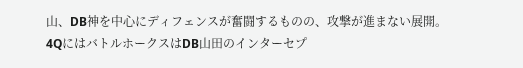山、DB神を中心にディフェンスが奮闘するものの、攻撃が進まない展開。
4QにはバトルホークスはDB山田のインターセプ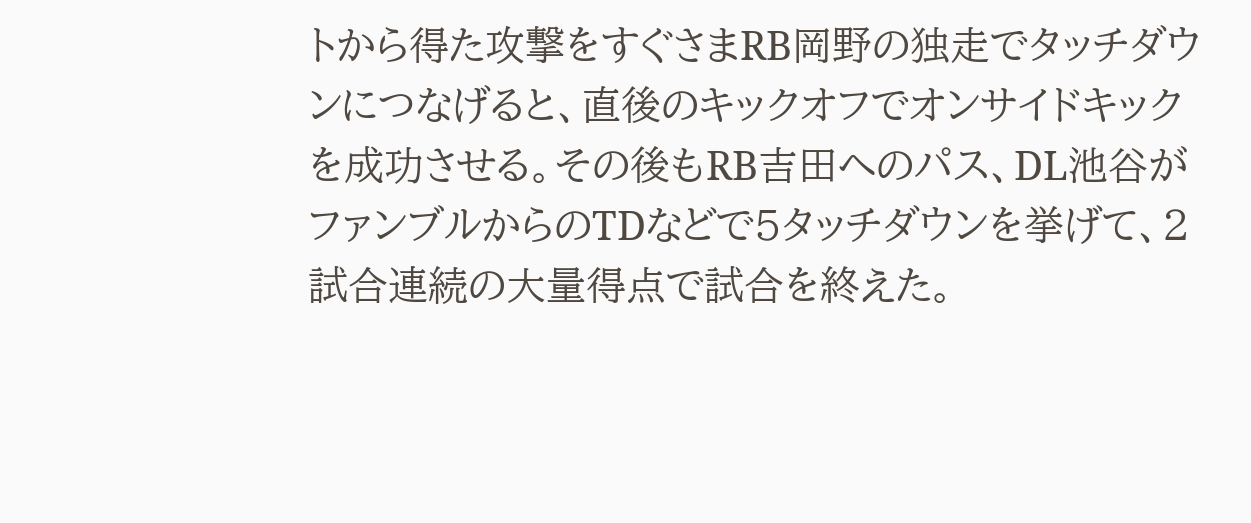トから得た攻撃をすぐさまRB岡野の独走でタッチダウンにつなげると、直後のキックオフでオンサイドキックを成功させる。その後もRB吉田へのパス、DL池谷がファンブルからのTDなどで5タッチダウンを挙げて、2試合連続の大量得点で試合を終えた。